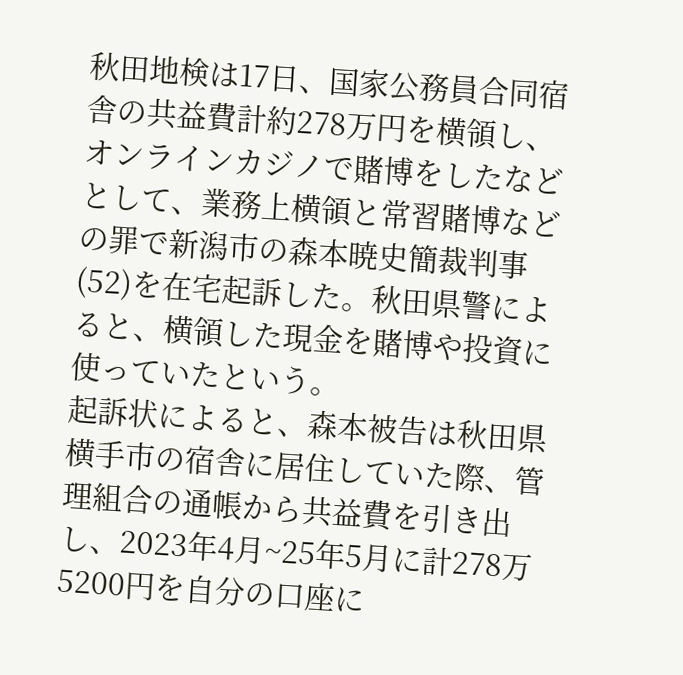秋田地検は17日、国家公務員合同宿舎の共益費計約278万円を横領し、オンラインカジノで賭博をしたなどとして、業務上横領と常習賭博などの罪で新潟市の森本暁史簡裁判事(52)を在宅起訴した。秋田県警によると、横領した現金を賭博や投資に使っていたという。
起訴状によると、森本被告は秋田県横手市の宿舎に居住していた際、管理組合の通帳から共益費を引き出し、2023年4月~25年5月に計278万5200円を自分の口座に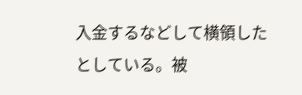入金するなどして横領したとしている。被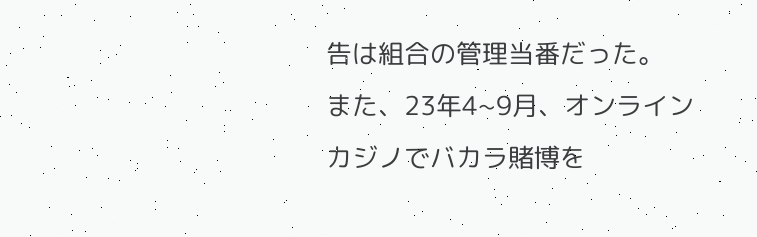告は組合の管理当番だった。
また、23年4~9月、オンラインカジノでバカラ賭博を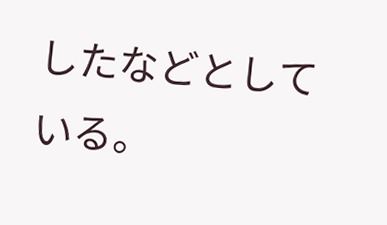したなどとしている。